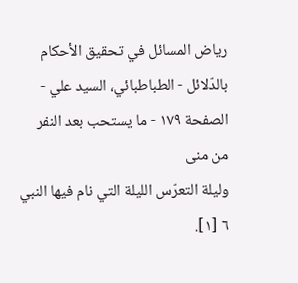رياض المسائل في تحقيق الأحكام بالدّلائل - الطباطبائي، السيد علي - الصفحة ١٧٩ - ما يستحب بعد النفر من منى
وليلة التعرّس الليلة التي نام فيها النبي ٦ [١].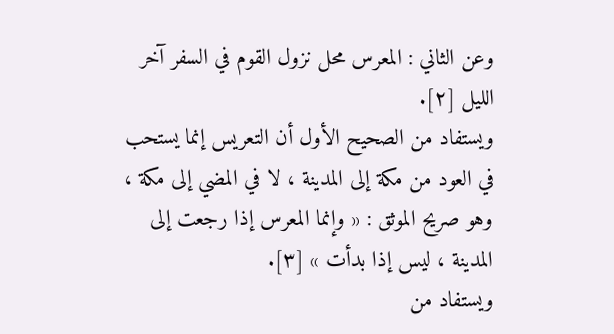وعن الثاني : المعرس محل نزول القوم في السفر آخر الليل [٢].
ويستفاد من الصحيح الأول أن التعريس إنما يستحب في العود من مكة إلى المدينة ، لا في المضي إلى مكة ، وهو صريح الموثق : « وإنما المعرس إذا رجعت إلى المدينة ، ليس إذا بدأت » [٣].
ويستفاد من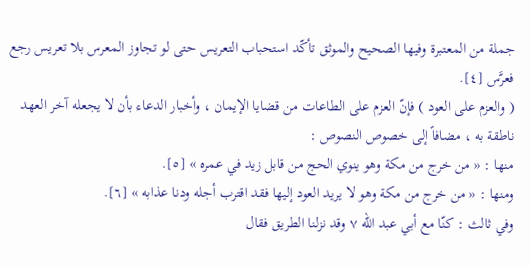جملة من المعتبرة وفيها الصحيح والموثق تأكّد استحباب التعريس حتى لو تجاوز المعرس بلا تعريس رجع فعرَّس [٤].
( والعزم على العود ) فإنّ العزم على الطاعات من قضايا الإيمان ، وأخبار الدعاء بأن لا يجعله آخر العهد ناطقة به ، مضافاً إلى خصوص النصوص :
منها : « من خرج من مكة وهو ينوي الحج من قابل زيد في عمره » [٥].
ومنها : « من خرج من مكة وهو لا يريد العود إليها فقد اقترب أجله ودنا عذابه » [٦].
وفي ثالث : كنّا مع أبي عبد الله ٧ وقد نزلنا الطريق فقال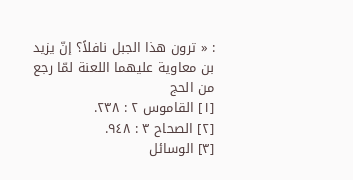: « ترون هذا الجبل نافلاً؟ إنّ يزيد بن معاوية عليهما اللعنة لمّا رجع من الحج
[١] القاموس ٢ : ٢٣٨.
[٢] الصحاح ٣ : ٩٤٨.
[٣] الوسائل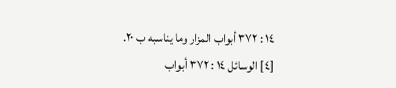١٤ : ٣٧٢ أبواب المزار وما يناسبه ب ٢٠.
[٤] الوسائل ١٤ : ٣٧٢ أبواب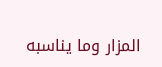المزار وما يناسبه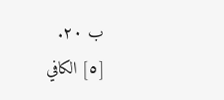ب ٢٠.
[٥] الكافي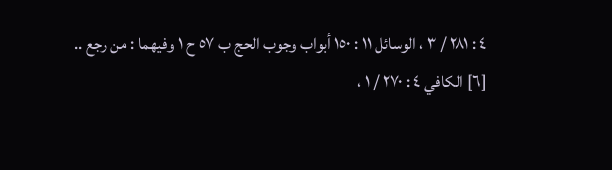٤ : ٢٨١ / ٣ ، الوسائل ١١ : ١٥٠ أبواب وجوب الحج ب ٥٧ ح ١ وفيهما : من رجع ..
[٦] الكافي ٤ : ٢٧٠ / ١ ،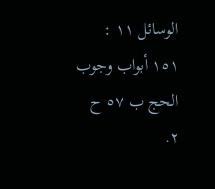الوسائل ١١ : ١٥١ أبواب وجوب الحج ب ٥٧ ح ٢.